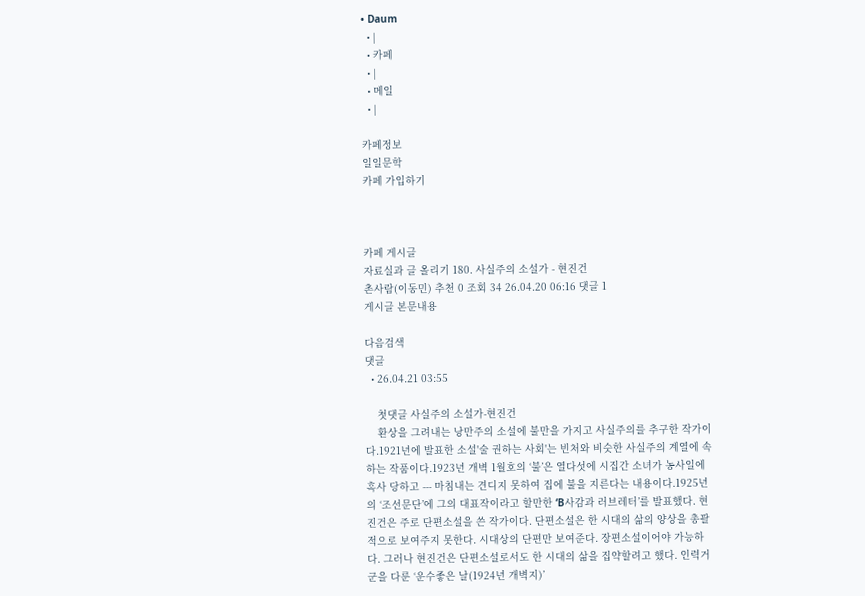• Daum
  • |
  • 카페
  • |
  • 메일
  • |

카페정보
일일문학
카페 가입하기



카페 게시글
자료실과 글 올리기 180. 사실주의 소설가 - 현진건
촌사람(이동민) 추천 0 조회 34 26.04.20 06:16 댓글 1
게시글 본문내용

다음검색
댓글
  • 26.04.21 03:55

    첫댓글 사실주의 소설가-현진건
    환상을 그려내는 낭만주의 소설에 불만을 가지고 사실주의를 추구한 작가이다.1921년에 발표한 소설'술 권하는 사회'는 빈처와 비슷한 사실주의 계열에 속하는 작품이다.1923년 개벽 1월호의 ‘불’은 열다섯에 시집간 소녀가 농사일에 혹사 당하고 --- 마침내는 견디지 못하여 집에 불을 지른다는 내용이다.1925년의 ‘조선문단’에 그의 대표작이라고 할만한 ‘B사감과 러브레터’를 발표했다. 현진건은 주로 단편소설을 쓴 작가이다. 단편소설은 한 시대의 삶의 양상을 총괄적으로 보여주지 못한다. 시대상의 단편만 보여준다. 장편소설이어야 가능하다. 그러나 현진건은 단편소설로서도 한 시대의 삶을 집약할려고 했다. 인력거군을 다룬 ‘운수좋은 날(1924년 개벽지)’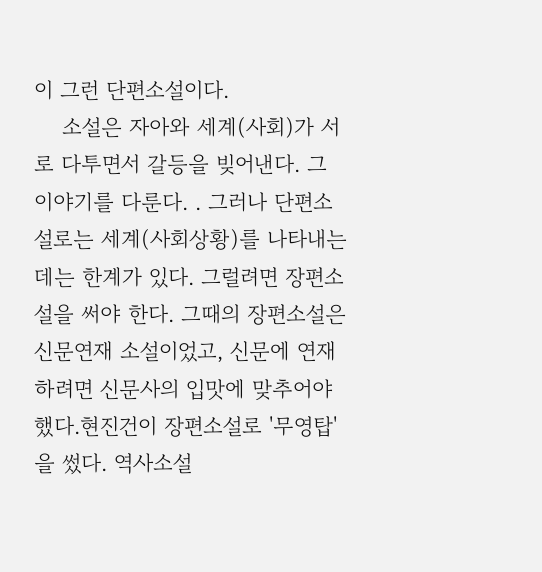이 그런 단편소설이다.
    소설은 자아와 세계(사회)가 서로 다투면서 갈등을 빚어낸다. 그 이야기를 다룬다. . 그러나 단편소설로는 세계(사회상황)를 나타내는데는 한계가 있다. 그럴려면 장편소설을 써야 한다. 그때의 장편소설은 신문연재 소설이었고, 신문에 연재하려면 신문사의 입맛에 맞추어야 했다.현진건이 장편소설로 '무영탑'을 썼다. 역사소설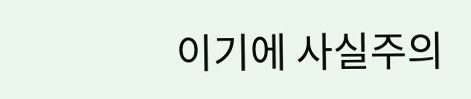이기에 사실주의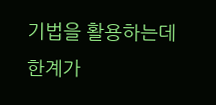기법을 활용하는데 한계가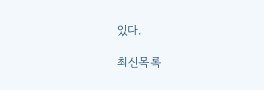있다.

최신목록